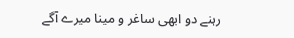رہنے دو ابھی ساغر و مینا میرے آگے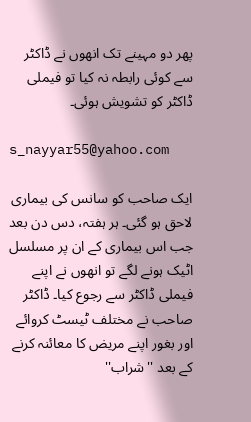پھر دو مہینے تک انھوں نے ڈاکٹر سے کوئی رابطہ نہ کیا تو فیملی ڈاکٹر کو تشویش ہوئی۔

s_nayyar55@yahoo.com

ایک صاحب کو سانس کی بیماری لاحق ہو گئی۔ ہر ہفتہ، دس دن بعد جب اس بیماری کے ان پر مسلسل اٹیک ہونے لگے تو انھوں نے اپنے فیملی ڈاکٹر سے رجوع کیا۔ ڈاکٹر صاحب نے مختلف ٹیسٹ کروائے اور بغور اپنے مریض کا معائنہ کرنے کے بعد ''شراب''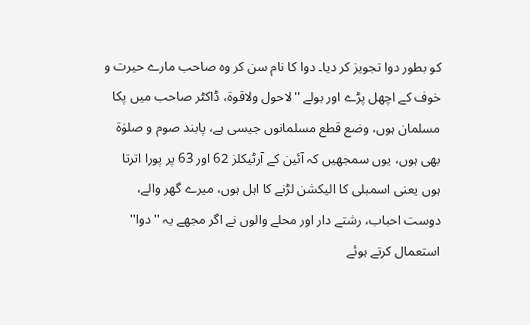کو بطور دوا تجویز کر دیا۔ دوا کا نام سن کر وہ صاحب مارے حیرت و خوف کے اچھل پڑے اور بولے ''لاحول ولاقوۃ، ڈاکٹر صاحب میں پکا مسلمان ہوں، وضع قطع مسلمانوں جیسی ہے، پابند صوم و صلوٰۃ بھی ہوں، یوں سمجھیں کہ آئین کے آرٹیکلز 62 اور 63 پر پورا اترتا ہوں یعنی اسمبلی کا الیکشن لڑنے کا اہل ہوں، میرے گھر والے، دوست احباب، رشتے دار اور محلے والوں نے اگر مجھے یہ ''دوا'' استعمال کرتے ہوئے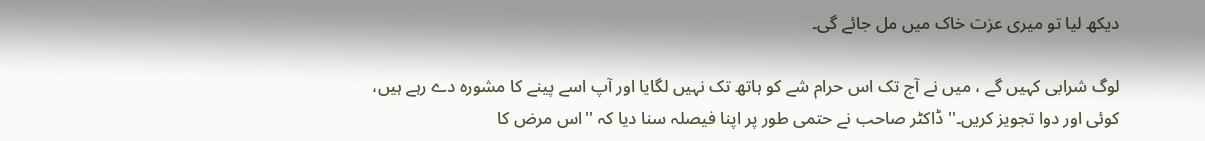دیکھ لیا تو میری عزت خاک میں مل جائے گی۔

لوگ شرابی کہیں گے ، میں نے آج تک اس حرام شے کو ہاتھ تک نہیں لگایا اور آپ اسے پینے کا مشورہ دے رہے ہیں، کوئی اور دوا تجویز کریں۔'' ڈاکٹر صاحب نے حتمی طور پر اپنا فیصلہ سنا دیا کہ ''اس مرض کا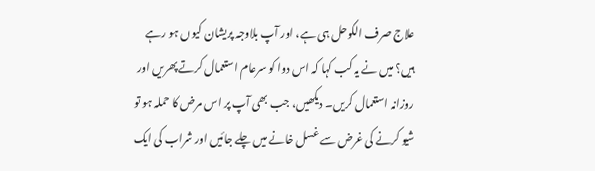علاج صرف الکوحل ہی ہے، اور آپ بلاوجہ پریشان کیوں ہو رہے ہیں؟ میں نے یہ کب کہا کہ اس دوا کو سرعام استعمال کرتے پھریں اور روزانہ استعمال کریں۔ دیکھیں، جب بھی آپ پر اس مرض کا حملہ ہو تو شیو کرنے کی غرض سے غسل خانے میں چلے جائیں اور شراب کی ایک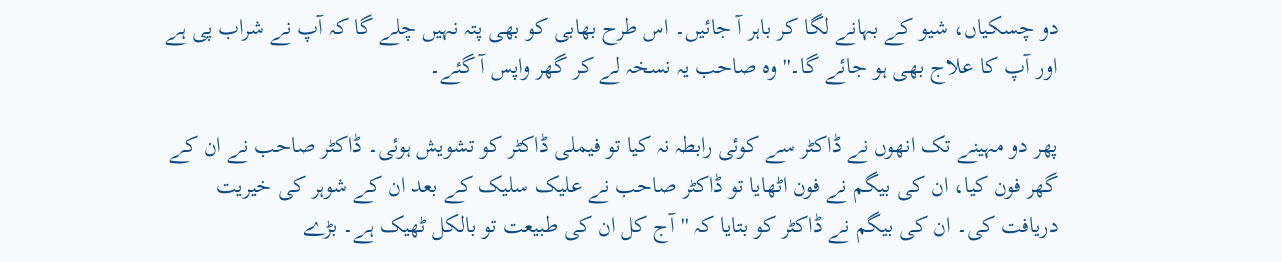دو چسکیاں، شیو کے بہانے لگا کر باہر آ جائیں۔ اس طرح بھابی کو بھی پتہ نہیں چلے گا کہ آپ نے شراب پی ہے اور آپ کا علاج بھی ہو جائے گا۔'' وہ صاحب یہ نسخہ لے کر گھر واپس آ گئے۔

پھر دو مہینے تک انھوں نے ڈاکٹر سے کوئی رابطہ نہ کیا تو فیملی ڈاکٹر کو تشویش ہوئی۔ ڈاکٹر صاحب نے ان کے گھر فون کیا، ان کی بیگم نے فون اٹھایا تو ڈاکٹر صاحب نے علیک سلیک کے بعد ان کے شوہر کی خیریت دریافت کی۔ ان کی بیگم نے ڈاکٹر کو بتایا کہ ''آج کل ان کی طبیعت تو بالکل ٹھیک ہے۔ بڑے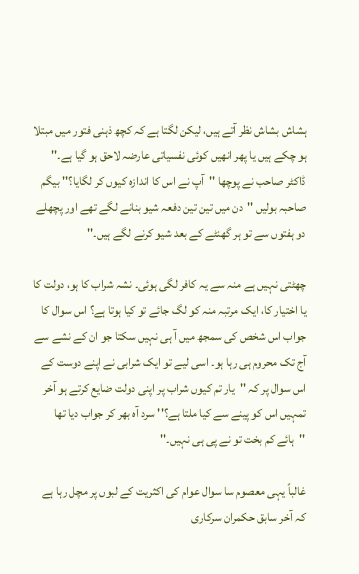ہشاش بشاش نظر آتے ہیں، لیکن لگتا ہے کہ کچھ ذہنی فتور میں مبتلا ہو چکے ہیں یا پھر انھیں کوئی نفسیاتی عارضہ لاحق ہو گیا ہے۔'' ڈاکٹر صاحب نے پوچھا ''آپ نے اس کا اندازہ کیوں کر لگایا؟'' بیگم صاحبہ بولیں ''دن میں تین تین دفعہ شیو بنانے لگے تھے اور پچھلے دو ہفتوں سے تو ہر گھنٹے کے بعد شیو کرنے لگے ہیں۔''

چھٹتی نہیں ہے منہ سے یہ کافر لگی ہوئی۔ نشہ شراب کا ہو، دولت کا یا اختیار کا، ایک مرتبہ منہ کو لگ جائے تو کیا ہوتا ہے؟ اس سوال کا جواب اس شخص کی سمجھ میں آ ہی نہیں سکتا جو ان کے نشے سے آج تک محروم ہی رہا ہو۔ اسی لیے تو ایک شرابی نے اپنے دوست کے اس سوال پر کہ ''یار تم کیوں شراب پر اپنی دولت ضایع کرتے ہو آخر تمہیں اس کو پینے سے کیا ملتا ہے؟'' سرد آہ بھر کر جواب دیا تھا ''ہائے کم بخت تو نے پی ہی نہیں۔''

غالباً یہی معصوم سا سوال عوام کی اکثریت کے لبوں پر مچل رہا ہے کہ آخر سابق حکمران سرکاری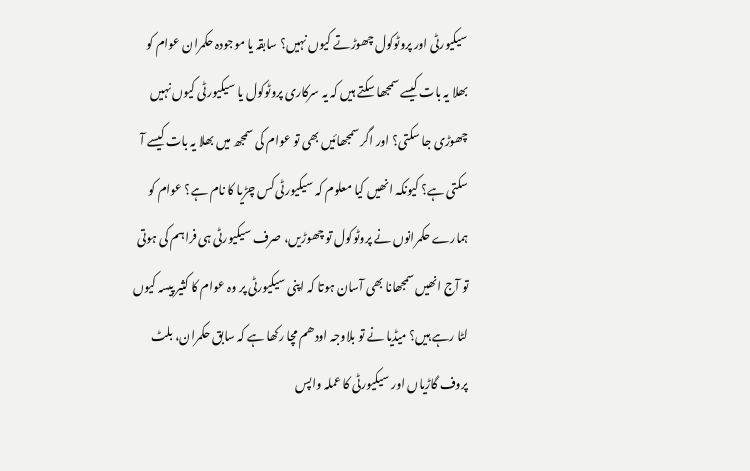سیکیورٹی اور پروٹوکول چھوڑتے کیوں نہیں؟ سابقہ یا موجودہ حکمران عوام کو بھلا یہ بات کیسے سمجھا سکتے ہیں کہ یہ سرکاری پروٹوکول یا سیکیورٹی کیوں نہیں چھوڑی جا سکتی؟ اور اگر سمجھائیں بھی تو عوام کی سمجھ میں بھلا یہ بات کیسے آ سکتی ہے؟ کیونکہ انھیں کیا معلوم کہ سیکیورٹی کس چڑیا کا نام ہے؟ عوام کو ہمارے حکمرانوں نے پروٹوکول تو چھوڑیں، صرف سیکیورٹی ہی فراہم کی ہوتی تو آج انھیں سمجھانا بھی آسان ہوتا کہ اپنی سیکیورٹی پر وہ عوام کا کثیر پیسہ کیوں لٹا رہے ہیں؟ میڈیا نے تو بلاوجہ اودھم مچا رکھا ہے کہ سابق حکمران، بلٹ پروف گاڑیاں اور سیکیورٹی کا عملہ واپس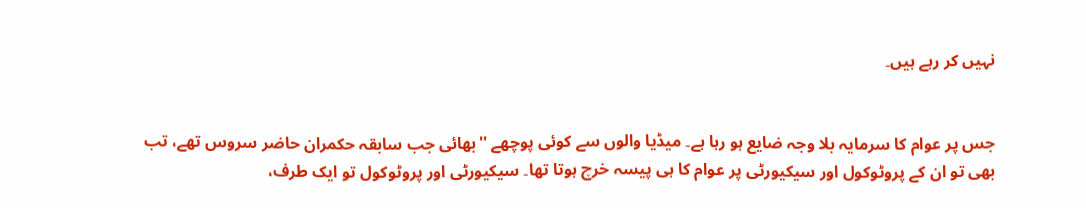نہیں کر رہے ہیں۔


جس پر عوام کا سرمایہ بلا وجہ ضایع ہو رہا ہے۔ میڈیا والوں سے کوئی پوچھے ''بھائی جب سابقہ حکمران حاضر سروس تھے، تب بھی تو ان کے پروٹوکول اور سیکیورٹی پر عوام کا ہی پیسہ خرچ ہوتا تھا۔ سیکیورٹی اور پروٹوکول تو ایک طرف،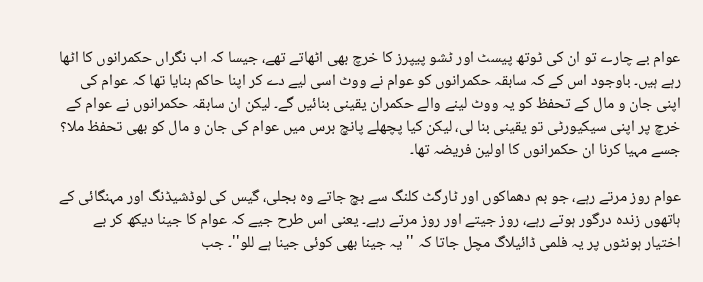عوام بے چارے تو ان کی ٹوتھ پیسٹ اور ٹشو پیپرز کا خرچ بھی اٹھاتے تھے، جیسا کہ اب نگراں حکمرانوں کا اٹھا رہے ہیں۔ باوجود اس کے کہ سابقہ حکمرانوں کو عوام نے ووٹ اسی لیے دے کر اپنا حاکم بنایا تھا کہ عوام کی اپنی جان و مال کے تحفظ کو یہ ووٹ لینے والے حکمران یقینی بنائیں گے۔ لیکن ان سابقہ حکمرانوں نے عوام کے خرچ پر اپنی سیکیورٹی تو یقینی بنا لی، لیکن کیا پچھلے پانچ برس میں عوام کی جان و مال کو بھی تحفظ ملا؟ جسے مہیا کرنا ان حکمرانوں کا اولین فریضہ تھا۔

عوام روز مرتے رہے، جو بم دھماکوں اور ٹارگٹ کلنگ سے بچ جاتے وہ بجلی، گیس کی لوڈشیڈنگ اور مہنگائی کے ہاتھوں زندہ درگور ہوتے رہے، روز جیتے اور روز مرتے رہے۔ یعنی اس طرح جیے کہ عوام کا جینا دیکھ کر بے اختیار ہونٹوں پر یہ فلمی ڈائیلاگ مچل جاتا کہ ''یہ جینا بھی کوئی جینا ہے للو''۔ جب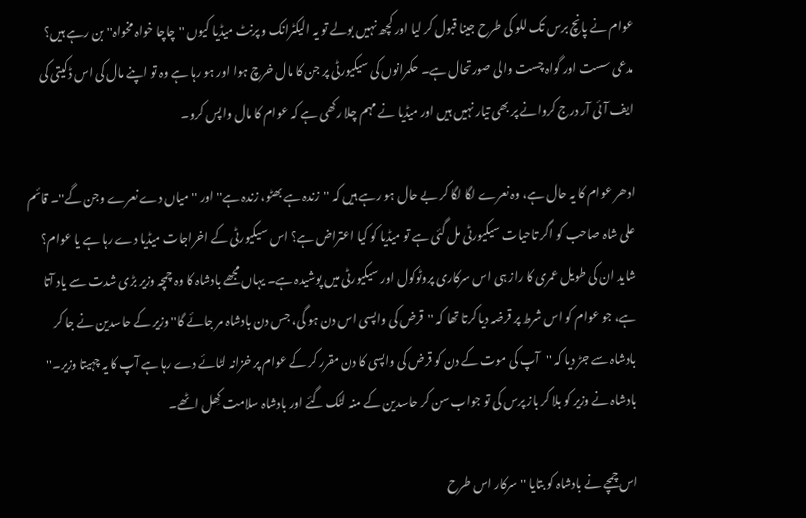عوام نے پانچ برس تک للو کی طرح جینا قبول کر لیا اور کچھ نہیں بولے تو یہ الیکٹرانک و پرنٹ میڈیا کیوں ''چاچا خواہ مخواہ'' بن رہے ہیں؟ مدعی سست اور گواہ چست والی صورتحال ہے۔ حکمرانوں کی سیکیورٹی پر جن کا مال خرچ ہوا اور ہو رہا ہے وہ تو اپنے مال کی اس ڈکیتی کی ایف آئی آر درج کروانے پر بھی تیار نہیں ہیں اور میڈیا نے مہم چلا رکھی ہے کہ عوام کا مال واپس کرو۔

ادھر عوام کا یہ حال ہے، وہ نعرے لگا لگا کر بے حال ہو رہے ہیں کہ ''زندہ ہے بھٹو، زندہ ہے'' اور ''میاں دے نعرے وجن گے''۔ قائم علی شاہ صاحب کو اگر تاحیات سیکیورٹی مل گئی ہے تو میڈیا کو کیا اعتراض ہے؟ اس سیکیورٹی کے اخراجات میڈیا دے رہا ہے یا عوام؟ شاید ان کی طویل عمری کا راز ہی اس سرکاری پروٹوکول اور سیکیورٹی میں پوشیدہ ہے۔ یہاں مجھے بادشاہ کا وہ چمچہ وزیر بڑی شدت سے یاد آتا ہے، جو عوام کو اس شرط پر قرضہ دیا کرتا تھا کہ ''قرض کی واپسی اس دن ہو گی، جس دن بادشاہ مر جائے گا'' وزیر کے حاسدین نے جا کر بادشاہ سے جڑ دیا کہ ''آپ کی موت کے دن کو قرض کی واپسی کا دن مقرر کر کے عوام پر خزانہ لٹائے دے رہا ہے آپ کا یہ چہیتا وزیر۔'' بادشاہ نے وزیر کو بلا کر باز پرس کی تو جواب سن کر حاسدین کے منہ لٹک گئے اور بادشاہ سلامت کِھل اٹھے۔

اس چمچے نے بادشاہ کو بتایا ''سرکار اس طرح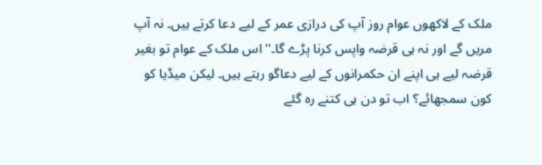ملک کے لاکھوں عوام روز آپ کی درازی عمر کے لیے دعا کرتے ہیں۔ نہ آپ مریں گے اور نہ ہی قرضہ واپس کرنا پڑے گا۔'' اس ملک کے عوام تو بغیر قرضہ لیے ہی اپنے ان حکمرانوں کے لیے دعاگو رہتے ہیں۔ لیکن میڈیا کو کون سمجھائے؟ اب تو دن ہی کتنے رہ گئے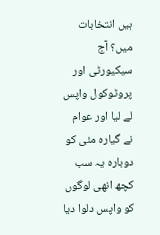ہیں انتخابات میں؟ آج سیکیورٹی اور پروٹوکول واپس لے لیا اور عوام نے گیارہ مئی کو دوبارہ یہ سب کچھ انھی لوگوں کو واپس دلوا دیا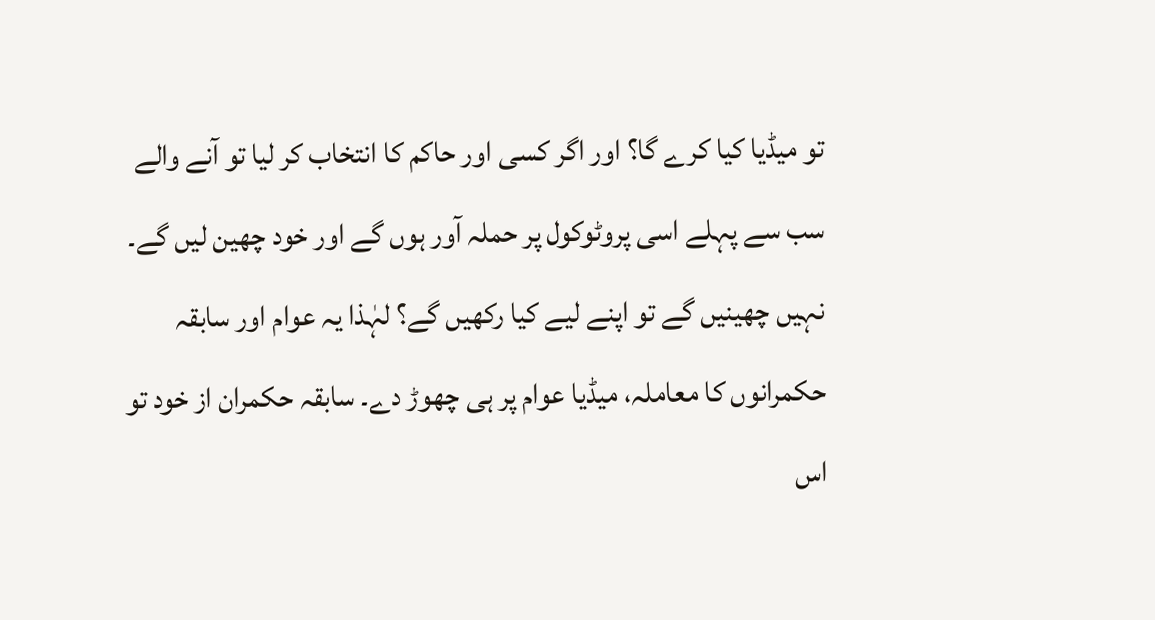تو میڈیا کیا کرے گا؟ اور اگر کسی اور حاکم کا انتخاب کر لیا تو آنے والے سب سے پہلے اسی پروٹوکول پر حملہ آور ہوں گے اور خود چھین لیں گے۔ نہیں چھینیں گے تو اپنے لیے کیا رکھیں گے؟ لہٰذا یہ عوام اور سابقہ حکمرانوں کا معاملہ، میڈیا عوام پر ہی چھوڑ دے۔ سابقہ حکمران از خود تو اس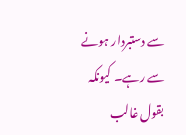سے دستبردار ہونے سے رہے۔ کیونکہ بقول غالب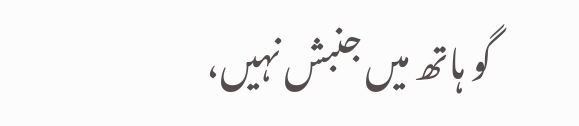گو ہاتھ میں جنبش نہیں،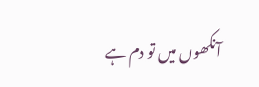آنکھوں میں تو دم ہے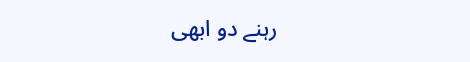رہنے دو ابھی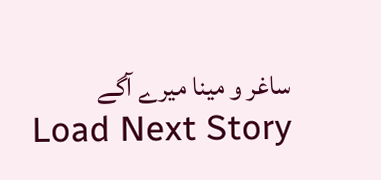ساغر و مینا میرے آگے
Load Next Story